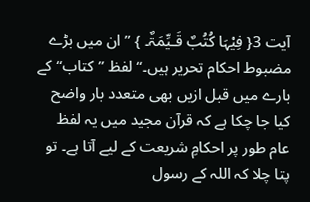آیت 3{ فِیْہَا کُتُبٌ قَـیِّمَۃٌ۔ } ”ان میں بڑے مضبوط احکام تحریر ہیں۔“ لفظ ”کتاب“ کے بارے میں قبل ازیں بھی متعدد بار واضح کیا جا چکا ہے کہ قرآن مجید میں یہ لفظ عام طور پر احکامِ شریعت کے لیے آتا ہے۔ تو پتا چلا کہ اللہ کے رسول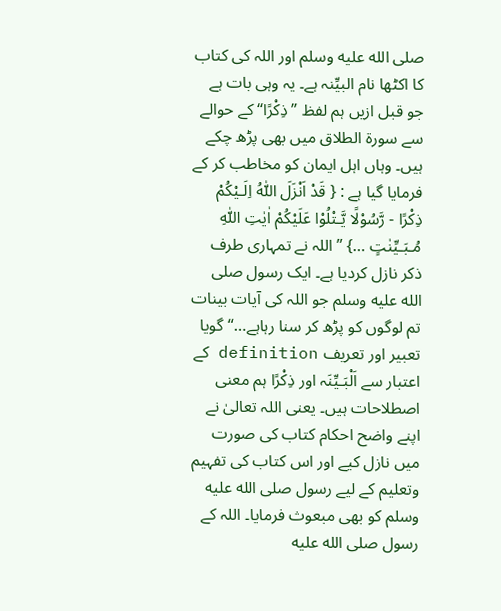صلى الله عليه وسلم اور اللہ کی کتاب کا اکٹھا نام البیِّنہ ہے۔ یہ وہی بات ہے جو قبل ازیں ہم لفظ ”ذِکْرًا“ کے حوالے سے سورة الطلاق میں بھی پڑھ چکے ہیں۔ وہاں اہل ایمان کو مخاطب کر کے فرمایا گیا ہے : { قَدْ اَنْزَلَ اللّٰہُ اِلَـیْکُمْ ذِکْرًا - رَّسُوْلًا یَّـتْلُوْا عَلَیْکُمْ اٰیٰتِ اللّٰہِ مُـبَـیِّنٰتٍ …} ”اللہ نے تمہاری طرف ذکر نازل کردیا ہے۔ ایک رسول صلى الله عليه وسلم جو اللہ کی آیات بینات تم لوگوں کو پڑھ کر سنا رہاہے…“ گویا تعبیر اور تعریف definition کے اعتبار سے اَلْبَـیِّنَہ اور ذِکْرًا ہم معنی اصطلاحات ہیں۔ یعنی اللہ تعالیٰ نے اپنے واضح احکام کتاب کی صورت میں نازل کیے اور اس کتاب کی تفہیم وتعلیم کے لیے رسول صلى الله عليه وسلم کو بھی مبعوث فرمایا۔ اللہ کے رسول صلى الله عليه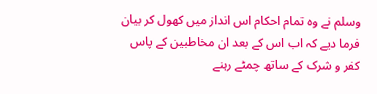وسلم نے وہ تمام احکام اس انداز میں کھول کر بیان فرما دیے کہ اب اس کے بعد ان مخاطبین کے پاس کفر و شرک کے ساتھ چمٹے رہنے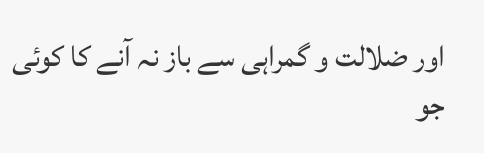اور ضلالت و گمراہی سے باز نہ آنے کا کوئی جو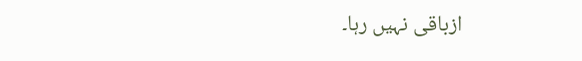ازباقی نہیں رہا۔